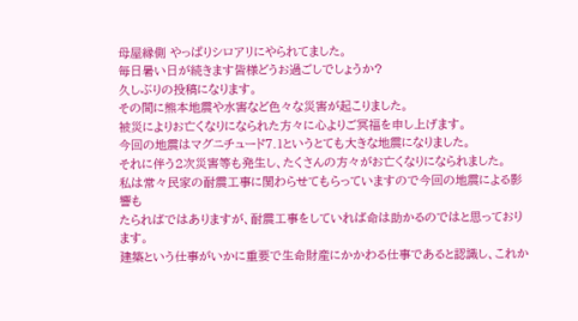母屋縁側 やっぱりシロアリにやられてました。
毎日暑い日が続きます皆様どうお過ごしでしょうか?
久しぶりの投稿になります。
その間に熊本地震や水害など色々な災害が起こりました。
被災によりお亡くなりになられた方々に心よりご冥福を申し上げます。
今回の地震はマグニチュード7.1というとても大きな地震になりました。
それに伴う2次災害等も発生し、たくさんの方々がお亡くなりになられました。
私は常々民家の耐震工事に関わらせてもらっていますので今回の地震による影響も
たらればではありますが、耐震工事をしていれば命は助かるのではと思っております。
建築という仕事がいかに重要で生命財産にかかわる仕事であると認識し、これか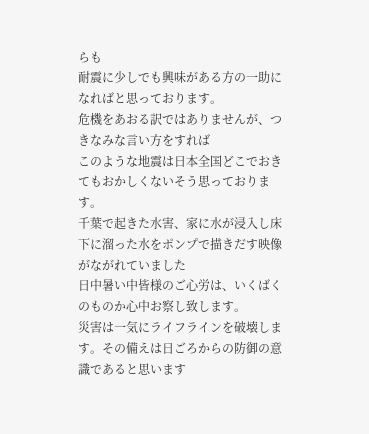らも
耐震に少しでも興味がある方の一助になればと思っております。
危機をあおる訳ではありませんが、つきなみな言い方をすれば
このような地震は日本全国どこでおきてもおかしくないそう思っております。
千葉で起きた水害、家に水が浸入し床下に溜った水をポンプで描きだす映像がながれていました
日中暑い中皆様のご心労は、いくばくのものか心中お察し致します。
災害は一気にライフラインを破壊します。その備えは日ごろからの防御の意識であると思います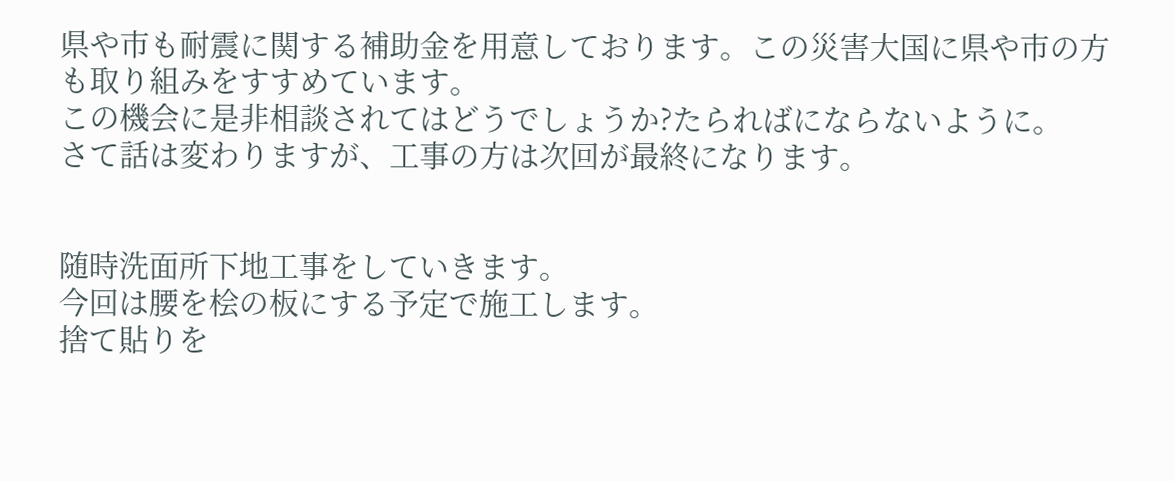県や市も耐震に関する補助金を用意しております。この災害大国に県や市の方も取り組みをすすめています。
この機会に是非相談されてはどうでしょうか?たらればにならないように。
さて話は変わりますが、工事の方は次回が最終になります。


随時洗面所下地工事をしていきます。
今回は腰を桧の板にする予定で施工します。
捨て貼りを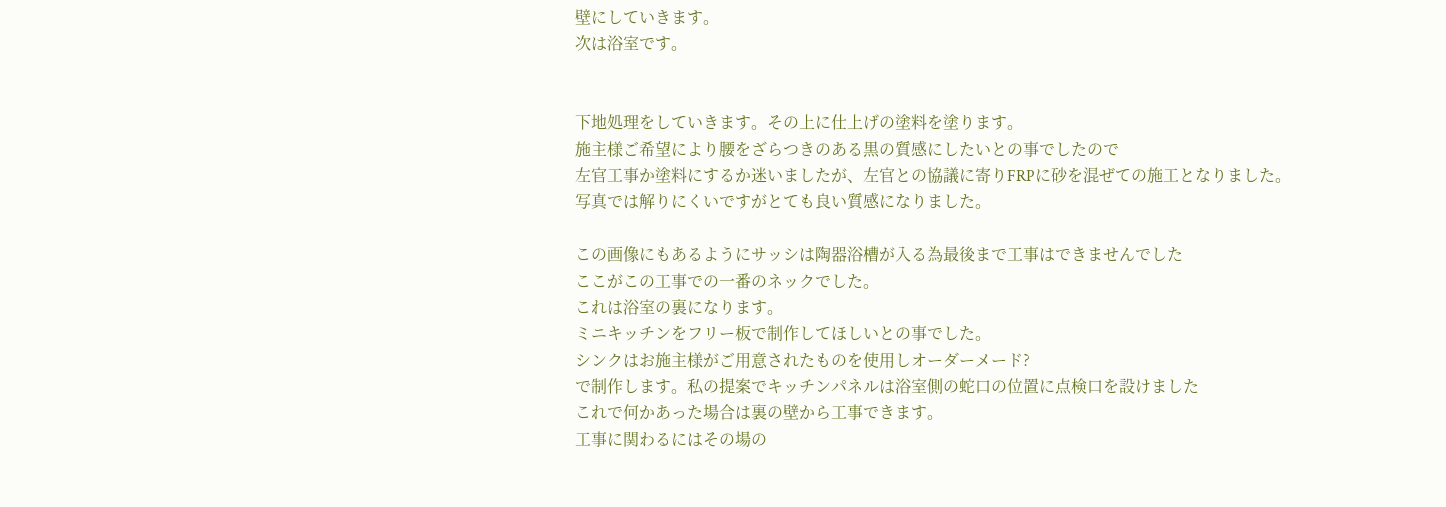壁にしていきます。
次は浴室です。


下地処理をしていきます。その上に仕上げの塗料を塗ります。
施主様ご希望により腰をざらつきのある黒の質感にしたいとの事でしたので
左官工事か塗料にするか迷いましたが、左官との協議に寄りFRPに砂を混ぜての施工となりました。
写真では解りにくいですがとても良い質感になりました。

この画像にもあるようにサッシは陶器浴槽が入る為最後まで工事はできませんでした
ここがこの工事での一番のネックでした。
これは浴室の裏になります。
ミニキッチンをフリー板で制作してほしいとの事でした。
シンクはお施主様がご用意されたものを使用しオーダーメード?
で制作します。私の提案でキッチンパネルは浴室側の蛇口の位置に点検口を設けました
これで何かあった場合は裏の壁から工事できます。
工事に関わるにはその場の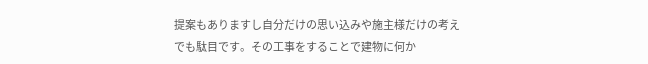提案もありますし自分だけの思い込みや施主様だけの考え
でも駄目です。その工事をすることで建物に何か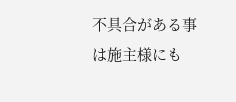不具合がある事は施主様にも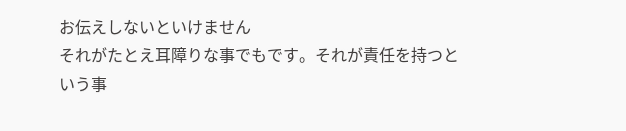お伝えしないといけません
それがたとえ耳障りな事でもです。それが責任を持つという事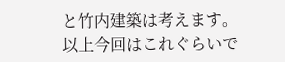と竹内建築は考えます。
以上今回はこれぐらいで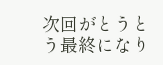次回がとうとう最終になり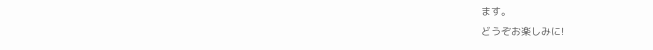ます。
どうぞお楽しみに!